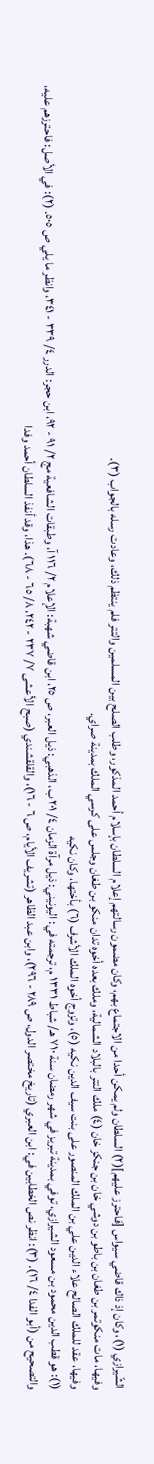الشّيرازي (١)، وكان إذ ذاك قاضي سيواس [فاحترز عليهم](٢) السلطان ولم يمكن أحدا من الاجتماع بهم، وكان مضمون رسالتهم إعلام السلطان بإسلام أحمد المذكور، وطلب الصلح بين المسلمين والتتر فلم ينتظم ذلك، وعادت رسله بالجواب (٣).
وفيها، مات منكوتمر بن طغان بن باطو بن دوشي خان بن جنكز خان (٤) ملك التتر بالبلاد الشمالية، وملك بعده أخوه تدان منكو بن طغان وجلس على كرسي الملك بمدينة صراي.
وفيها، عقد للملك الصالح علاء الدين علي بن الملك المنصور على بنت سيف الدين نكيه (٥)، وتزوج أخوه الملك الأشرف (٦) بأختها، وكان نكيه
(١): هو قطب الدين محمود بن مسعود الشيرازي، توفي بمدينة تبريز في شهر رمضان سنة ٧١٠ هـ/ شباط ١٣٣١ م، ترجمته في: اليونيني: ذيل مرآة الزمان ٤/ ٢٠١ ب، الذهبي: ذيل العبر، ص ٢٥، ابن قاضي شهبة: الإعلام ٢/ ١١٦ آ، وطبقات الشافعية مج ٢/ ٩١ - ٩٢، ابن حجر: الدرر ٤/ ٣٣٩ - ٣٤١، وانظر ما يلي ص ٥٠٥. (٢): في الأصل: فاحترزهم عليه، والتصحيح من (أبو الفدا ٤/ ١٦). (٣): انظر نص الخطابين في: ابن العبري (تاريخ مختصر الدول، ص ٢٨٩ - ٢٩٦)، وابن عبد الظاهر (تشريف الأيام، ص ٦ - ١٦)، والقلقشندي (صبح الأعشى ٧/ ٢٣٧ - ٢٤٢، ٨/ ٦٥ - ٦٨). هذا، وقد أنفذ السلطان أحمد وفدا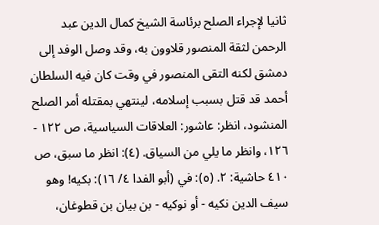ثانيا لإجراء الصلح برئاسة الشيخ كمال الدين عبد الرحمن لثقة المنصور قلاوون به، وقد وصل الوفد إلى دمشق لكنه التقى المنصور في وقت كان فيه السلطان أحمد قد قتل بسبب إسلامه، لينتهي بمقتله أمر الصلح المنشود، انظر: عاشور: العلاقات السياسية، ص ١٢٢ - ١٢٦، وانظر ما يلي من السياق. (٤): انظر ما سبق، ص ٤١٠ حاشية: ٢. (٥): في (أبو الفدا ٤/ ١٦): بكيه! وهو سيف الدين نكيه - أو نوكيه - بن بيان بن قطوغان،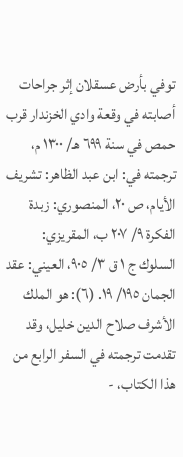توفي بأرض عسقلان إثر جراحات أصابته في وقعة وادي الخزندار قرب حمص في سنة ٦٩٩ هـ/ ١٣٠٠ م، ترجمته في: ابن عبد الظاهر: تشريف الأيام، ص ٢٠، المنصوري: زبدة الفكرة ٩/ ٢٠٧ ب، المقريزي: السلوك ج ١ ق ٣/ ٩٠٥، العيني: عقد الجمان ١٩٥/ ١٩. (٦): هو الملك الأشرف صلاح الدين خليل، وقد تقدمت ترجمته في السفر الرابع من هذا الكتاب، -